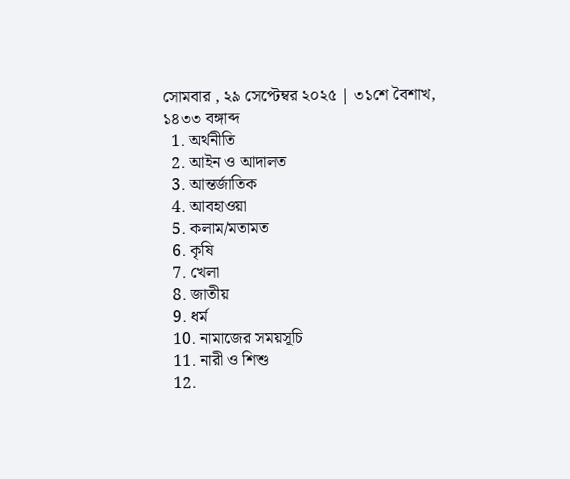সোমবার , ২৯ সেপ্টেম্বর ২০২৫ | ৩১শে বৈশাখ, ১৪৩৩ বঙ্গাব্দ
  1. অর্থনীতি
  2. আইন ও আদালত
  3. আন্তর্জাতিক
  4. আবহাওয়া
  5. কলাম/মতামত
  6. কৃষি
  7. খেলা
  8. জাতীয়
  9. ধর্ম
  10. নামাজের সময়সূচি
  11. নারী ও শিশু
  12.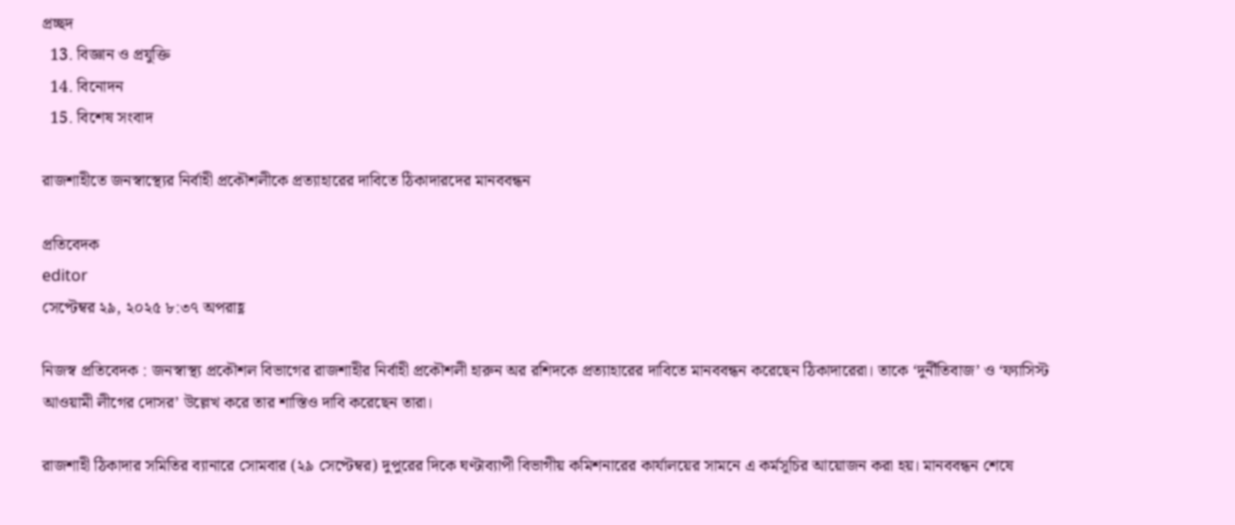প্রচ্ছদ
  13. বিজ্ঞান ও প্রযুক্তি
  14. বিনোদন
  15. বিশেষ সংবাদ

রাজশাহীতে জনস্বাস্থ্যের নির্বাহী প্রকৌশলীকে প্রত্যাহারের দাবিতে ঠিকাদারদের মানববন্ধন

প্রতিবেদক
editor
সেপ্টেম্বর ২৯, ২০২৫ ৮:৩৭ অপরাহ্ণ

নিজস্ব প্রতিবেদক : জনস্বাস্থ্য প্রকৌশল বিভাগের রাজশাহীর নির্বাহী প্রকৌশলী হারুন অর রশিদকে প্রত্যাহারের দাবিতে মানববন্ধন করেছেন ঠিকাদারেরা। তাকে ‘দুর্নীতিবাজ’ ও ‘ফ্যাসিস্ট আওয়ামী লীগের দোসর’ উল্লেখ করে তার শাস্তিও দাবি করেছেন তারা।

রাজশাহী ঠিকাদার সমিতির ব্যানারে সোমবার (২৯ সেপ্টেম্বর) দুপুরের দিকে ঘণ্টাব্যাপী বিভাগীয় কমিশনারের কার্যালয়ের সামনে এ কর্মসূচির আয়োজন করা হয়। মানববন্ধন শেষে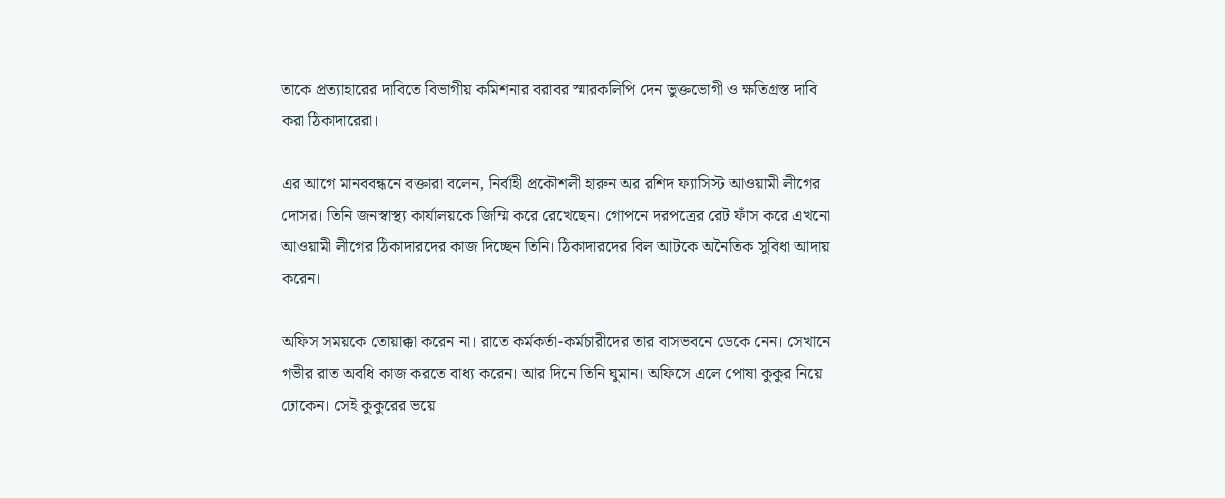তাকে প্রত্যাহারের দাবিতে বিভাগীয় কমিশনার বরাবর স্মারকলিপি দেন ভুক্তভোগী ও ক্ষতিগ্রস্ত দাবি করা ঠিকাদারেরা।

এর আগে মানববন্ধনে বক্তারা বলেন, নির্বাহী প্রকৌশলী হারুন অর রশিদ ফ্যাসিস্ট আওয়ামী লীগের দোসর। তিনি জনস্বাস্থ্য কার্যালয়কে জিম্মি করে রেখেছেন। গোপনে দরপত্রের রেট ফাঁস করে এখনো আওয়ামী লীগের ঠিকাদারদের কাজ দিচ্ছেন তিনি। ঠিকাদারদের বিল আটকে অনৈতিক সুবিধা আদায় করেন।

অফিস সময়কে তোয়াক্কা করেন না। রাতে কর্মকর্তা-কর্মচারীদের তার বাসভবনে ডেকে নেন। সেখানে গভীর রাত অবধি কাজ করতে বাধ্য করেন। আর দিনে তিনি ঘুমান। অফিসে এলে পোষা কুকুর নিয়ে ঢোকেন। সেই কুকুরের ভয়ে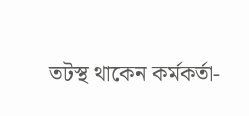তটস্থ থাকেন কর্মকর্তা-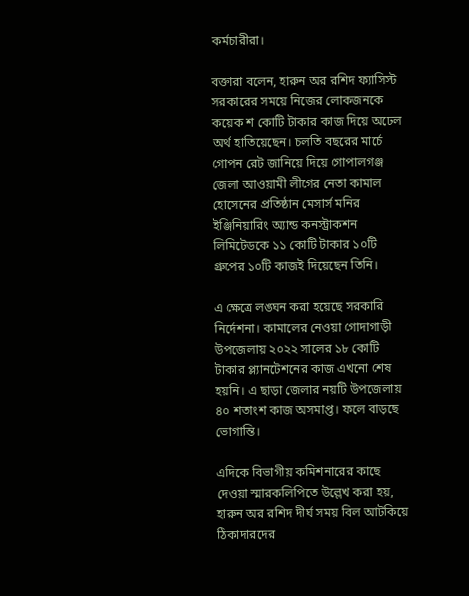কর্মচারীরা।

বক্তারা বলেন, হারুন অর রশিদ ফ্যাসিস্ট সরকারের সময়ে নিজের লোকজনকে কয়েক শ কোটি টাকার কাজ দিয়ে অঢেল অর্থ হাতিয়েছেন। চলতি বছরের মার্চে গোপন রেট জানিয়ে দিয়ে গোপালগঞ্জ জেলা আওয়ামী লীগের নেতা কামাল হোসেনের প্রতিষ্ঠান মেসার্স মনির ইঞ্জিনিয়ারিং অ্যান্ড কনস্ট্রাকশন লিমিটেডকে ১১ কোটি টাকার ১০টি গ্রুপের ১০টি কাজই দিয়েছেন তিনি।

এ ক্ষেত্রে লঙ্ঘন করা হয়েছে সরকারি নির্দেশনা। কামালের নেওয়া গোদাগাড়ী উপজেলায় ২০২২ সালের ১৮ কোটি টাকার প্ল্যানটেশনের কাজ এখনো শেষ হয়নি। এ ছাড়া জেলার নয়টি উপজেলায় ৪০ শতাংশ কাজ অসমাপ্ত। ফলে বাড়ছে ভোগান্তি।

এদিকে বিভাগীয় কমিশনারের কাছে দেওয়া স্মারকলিপিতে উল্লেখ করা হয়, হারুন অর রশিদ দীর্ঘ সময় বিল আটকিয়ে ঠিকাদারদের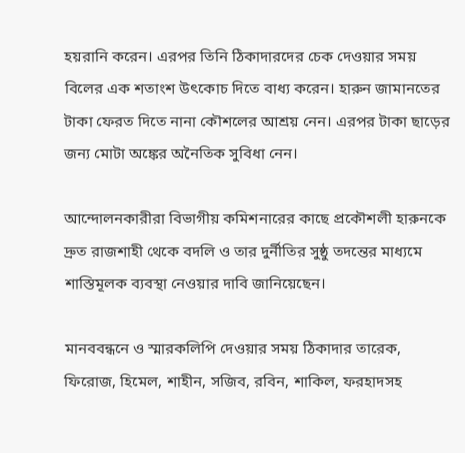হয়রানি করেন। এরপর তিনি ঠিকাদারদের চেক দেওয়ার সময় বিলের এক শতাংশ উৎকোচ দিতে বাধ্য করেন। হারুন জামানতের টাকা ফেরত দিতে নানা কৌশলের আশ্রয় নেন। এরপর টাকা ছাড়ের জন্য মোটা অঙ্কের অনৈতিক সুবিধা নেন।

আন্দোলনকারীরা বিভাগীয় কমিশনারের কাছে প্রকৌশলী হারুনকে দ্রুত রাজশাহী থেকে বদলি ও তার দুর্নীতির সুষ্ঠু তদন্তের মাধ্যমে শাস্তিমূলক ব্যবস্থা নেওয়ার দাবি জানিয়েছেন।

মানববন্ধনে ও স্মারকলিপি দেওয়ার সময় ঠিকাদার তারেক, ফিরোজ, হিমেল, শাহীন, সজিব, রবিন, শাকিল, ফরহাদসহ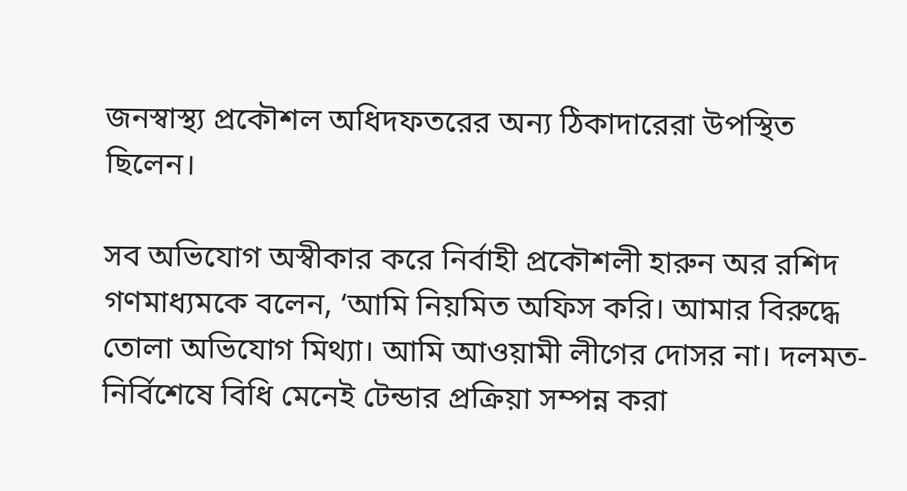জনস্বাস্থ্য প্রকৌশল অধিদফতরের অন্য ঠিকাদারেরা উপস্থিত ছিলেন।

সব অভিযোগ অস্বীকার করে নির্বাহী প্রকৌশলী হারুন অর রশিদ গণমাধ্যমকে বলেন, ‘আমি নিয়মিত অফিস করি। আমার বিরুদ্ধে তোলা অভিযোগ মিথ্যা। আমি আওয়ামী লীগের দোসর না। দলমত-নির্বিশেষে বিধি মেনেই টেন্ডার প্রক্রিয়া সম্পন্ন করা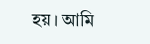হয়। আমি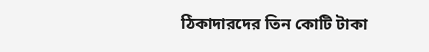ঠিকাদারদের তিন কোটি টাকা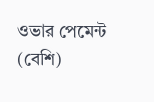ওভার পেমেন্ট (বেশি)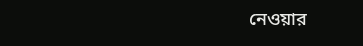নেওয়ার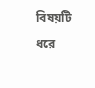বিষয়টি ধরে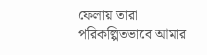ফেলায় তারা পরিকল্পিতভাবে আমার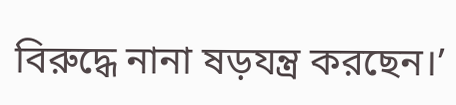বিরুদ্ধে নানা ষড়যন্ত্র করছেন।’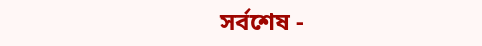সর্বশেষ -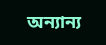অন্যান্য